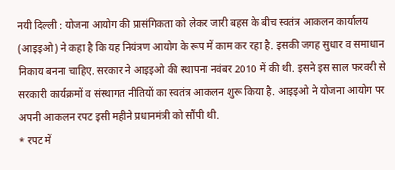नयी दिल्ली : योजना आयोग की प्रासंगिकता को लेकर जारी बहस के बीच स्वतंत्र आकलन कार्यालय (आइइओ) ने कहा है कि यह नियंत्रण आयोग के रूप में काम कर रहा है. इसकी जगह सुधार व समाधान निकाय बनना चाहिए. सरकार ने आइइओ की स्थापना नवंबर 2010 में की थी. इसने इस साल फरवरी से सरकारी कार्यक्रमों व संस्थागत नीतियों का स्वतंत्र आकलन शुरू किया है. आइइओ ने योजना आयोग पर अपनी आकलन रपट इसी महीने प्रधानमंत्री को सौंपी थी.
* रपट में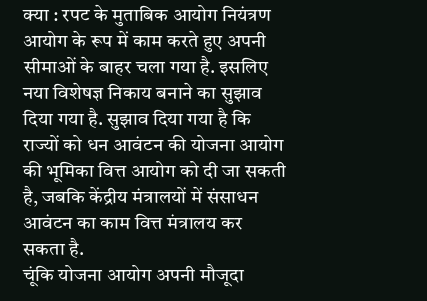क्या : रपट के मुताबिक आयोग नियंत्रण आयोग के रूप में काम करते हुए अपनी सीमाओं के बाहर चला गया है. इसलिए नया विशेषज्ञ निकाय बनाने का सुझाव दिया गया है. सुझाव दिया गया है कि राज्यों को धन आवंटन की योजना आयोग की भूमिका वित्त आयोग को दी जा सकती है, जबकि केंद्रीय मंत्रालयों में संसाधन आवंटन का काम वित्त मंत्रालय कर सकता है.
चूंकि योजना आयोग अपनी मौजूदा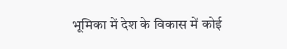भूमिका में देश के विकास में कोई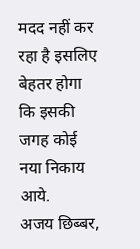मदद नहीं कर रहा है इसलिए बेहतर होगा कि इसकी जगह कोई नया निकाय आये.
अजय छिब्बर,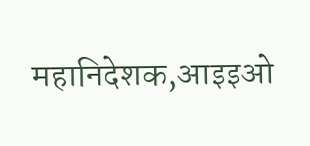महानिदेशक,आइइओ